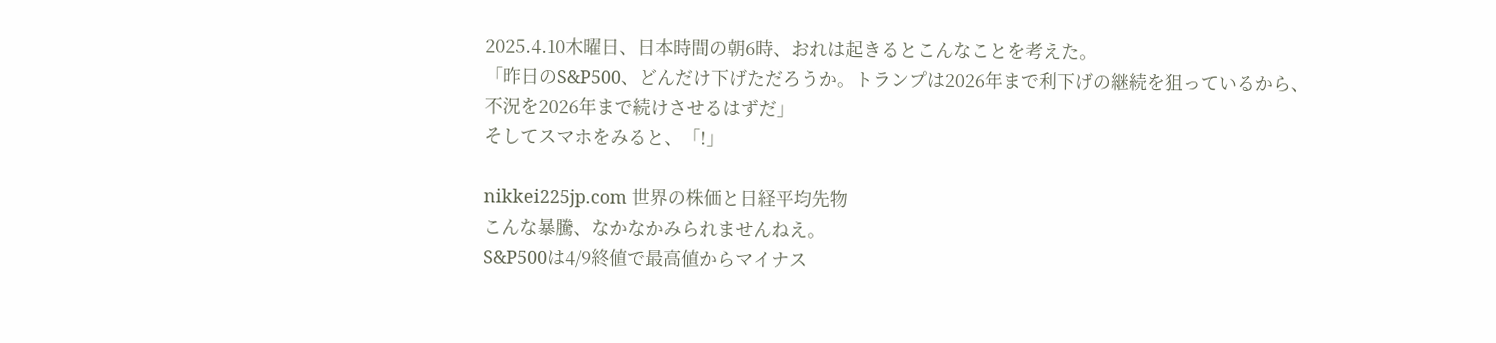2025.4.10木曜日、日本時間の朝6時、おれは起きるとこんなことを考えた。
「昨日のS&P500、どんだけ下げただろうか。トランプは2026年まで利下げの継続を狙っているから、不況を2026年まで続けさせるはずだ」
そしてスマホをみると、「!」

nikkei225jp.com 世界の株価と日経平均先物
こんな暴騰、なかなかみられませんねえ。
S&P500は4/9終値で最高値からマイナス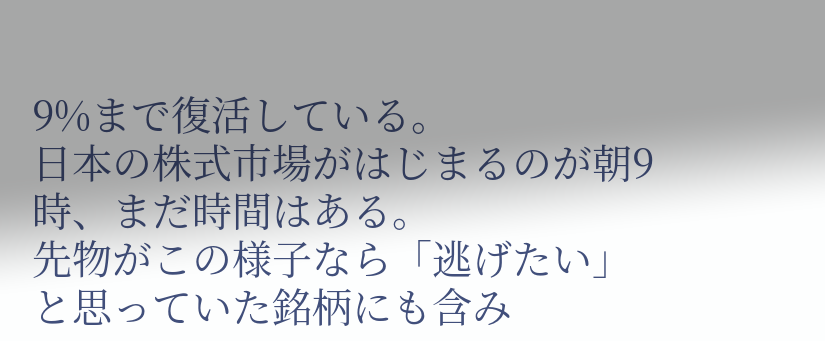9%まで復活している。
日本の株式市場がはじまるのが朝9時、まだ時間はある。
先物がこの様子なら「逃げたい」と思っていた銘柄にも含み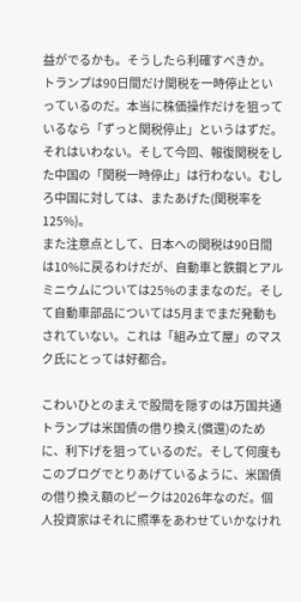益がでるかも。そうしたら利確すべきか。
トランプは90日間だけ関税を一時停止といっているのだ。本当に株価操作だけを狙っているなら「ずっと関税停止」というはずだ。それはいわない。そして今回、報復関税をした中国の「関税一時停止」は行わない。むしろ中国に対しては、またあげた(関税率を125%)。
また注意点として、日本への関税は90日間は10%に戻るわけだが、自動車と鉄鋼とアルミニウムについては25%のままなのだ。そして自動車部品については5月までまだ発動もされていない。これは「組み立て屋」のマスク氏にとっては好都合。

こわいひとのまえで股間を隠すのは万国共通
トランプは米国債の借り換え(償還)のために、利下げを狙っているのだ。そして何度もこのブログでとりあげているように、米国債の借り換え額のピークは2026年なのだ。個人投資家はそれに照準をあわせていかなけれ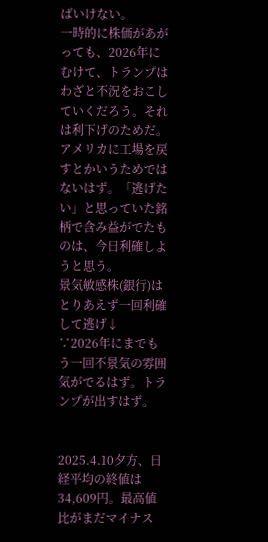ばいけない。
一時的に株価があがっても、2026年にむけて、トランプはわざと不況をおこしていくだろう。それは利下げのためだ。アメリカに工場を戻すとかいうためではないはず。「逃げたい」と思っていた銘柄で含み益がでたものは、今日利確しようと思う。
景気敏感株(銀行)はとりあえず一回利確して逃げ↓
∵2026年にまでもう一回不景気の雰囲気がでるはず。トランプが出すはず。


2025.4.10夕方、日経平均の終値は34,609円。最高値比がまだマイナス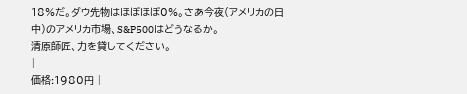18%だ。ダウ先物はほぼほぼ0%。さあ今夜(アメリカの日中)のアメリカ市場、S&P500はどうなるか。
清原師匠、力を貸してください。
|
価格:1980円 |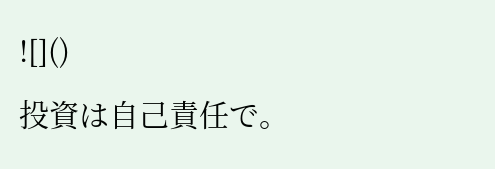![]()
投資は自己責任で。